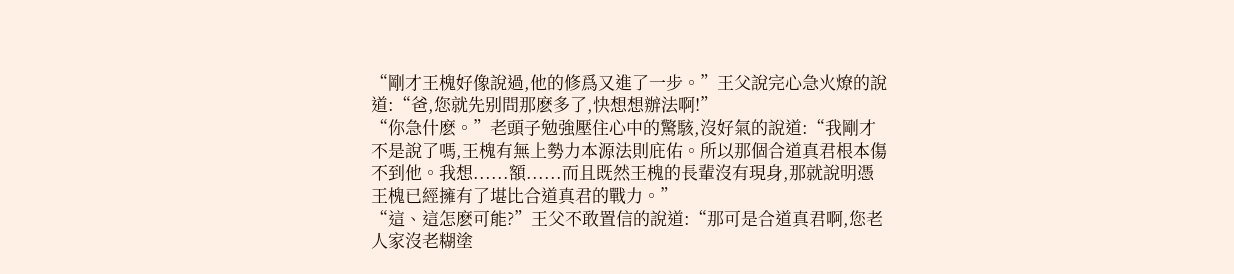“剛才王槐好像說過,他的修爲又進了一步。”王父說完心急火燎的說道:“爸,您就先别問那麽多了,快想想辦法啊!”
“你急什麽。”老頭子勉強壓住心中的驚駭,沒好氣的說道:“我剛才不是說了嗎,王槐有無上勢力本源法則庇佑。所以那個合道真君根本傷不到他。我想......額......而且既然王槐的長輩沒有現身,那就說明憑王槐已經擁有了堪比合道真君的戰力。”
“這、這怎麽可能?”王父不敢置信的說道:“那可是合道真君啊,您老人家沒老糊塗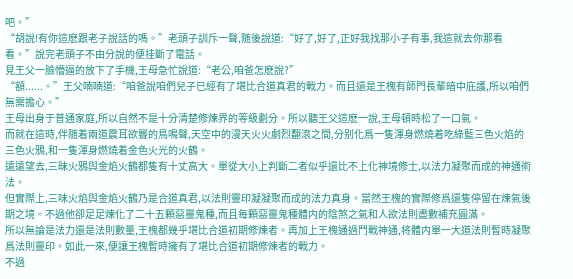吧。”
“胡說!有你這麽跟老子說話的嗎。”老頭子訓斥一聲,随後說道:“好了,好了,正好我找那小子有事,我這就去你那看看。”說完老頭子不由分說的便挂斷了電話。
見王父一臉懵逼的放下了手機,王母急忙說道:“老公,咱爸怎麽說?”
“額......。”王父喃喃道:“咱爸說咱們兒子已經有了堪比合道真君的戰力。而且還是王槐有師門長輩暗中庇護,所以咱們無需擔心。”
王母出身于普通家庭,所以自然不是十分清楚修煉界的等級劃分。所以聽王父這麽一說,王母頓時松了一口氣。
而就在這時,伴随着兩道震耳欲聾的鳥鳴聲,天空中的漫天火火劇烈翻滾之間,分别化爲一隻渾身燃燒着吃綠藍三色火焰的三色火鴉,和一隻渾身燃燒着金色火光的火鶴。
遠遠望去,三昧火鴉與金焰火鶴都隻有十丈高大。單從大小上判斷二者似乎還比不上化神境修士,以法力凝聚而成的神通術法。
但實際上,三味火焰與金焰火鶴乃是合道真君,以法則靈印凝凝聚而成的法力真身。當然王槐的實際修爲還隻停留在煉氣後期之境。不過他卻足足煉化了二十五顆惡靈鬼種,而且每顆惡靈鬼種體内的陰煞之氣和人欲法則盡數補充圓滿。
所以無論是法力還是法則數量,王槐都幾乎堪比合道初期修煉者。再加上王槐通過鬥戰神通,将體内單一大道法則暫時凝聚爲法則靈印。如此一來,便讓王槐暫時擁有了堪比合道初期修煉者的戰力。
不過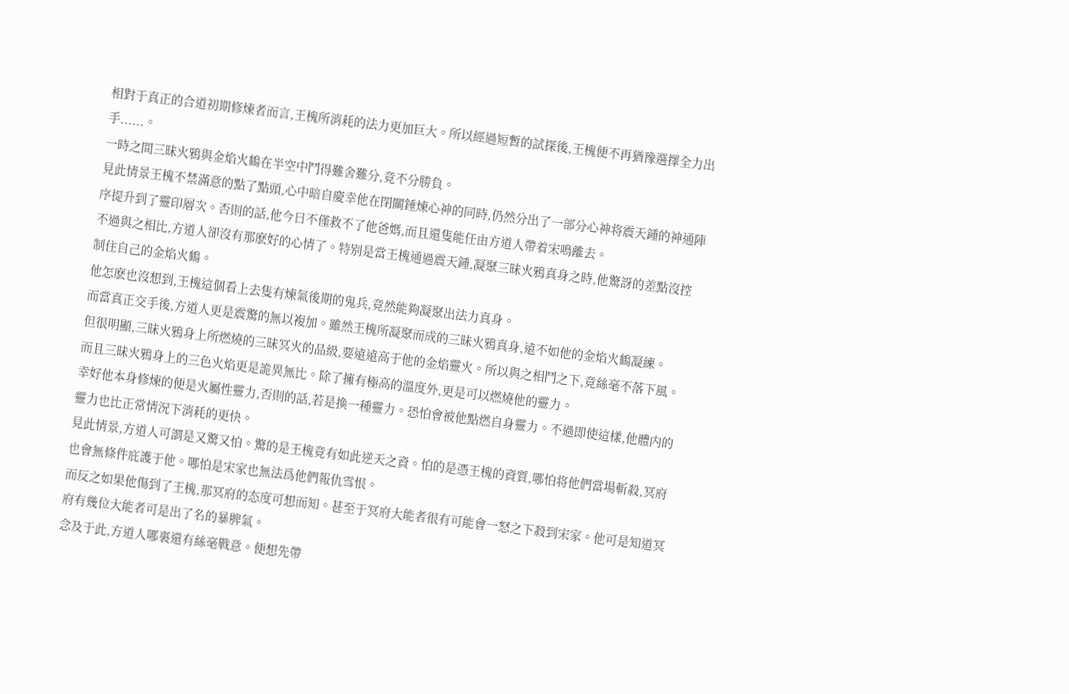相對于真正的合道初期修煉者而言,王槐所消耗的法力更加巨大。所以經過短暫的試探後,王槐便不再猶豫選擇全力出手......。
一時之間三昧火鴉與金焰火鶴在半空中鬥得難舍難分,竟不分勝負。
見此情景王槐不禁滿意的點了點頭,心中暗自慶幸他在閉關錘煉心神的同時,仍然分出了一部分心神将震天鍾的神通陣序提升到了靈印層次。否則的話,他今日不僅救不了他爸媽,而且還隻能任由方道人帶着宋鳴離去。
不過與之相比,方道人卻沒有那麽好的心情了。特别是當王槐通過震天鍾,凝聚三昧火鴉真身之時,他驚訝的差點沒控制住自己的金焰火鶴。
他怎麽也沒想到,王槐這個看上去隻有煉氣後期的鬼兵,竟然能夠凝聚出法力真身。
而當真正交手後,方道人更是震驚的無以複加。雖然王槐所凝聚而成的三昧火鴉真身,遠不如他的金焰火鶴凝練。
但很明顯,三昧火鴉身上所燃燒的三昧冥火的品級,要遠遠高于他的金焰靈火。所以與之相鬥之下,竟絲毫不落下風。
而且三昧火鴉身上的三色火焰更是詭異無比。除了擁有極高的溫度外,更是可以燃燒他的靈力。
幸好他本身修煉的便是火屬性靈力,否則的話,若是換一種靈力。恐怕會被他點燃自身靈力。不過即使這樣,他體内的靈力也比正常情況下消耗的更快。
見此情景,方道人可謂是又驚又怕。驚的是王槐竟有如此逆天之資。怕的是憑王槐的資質,哪怕将他們當場斬殺,冥府也會無條件庇護于他。哪怕是宋家也無法爲他們報仇雪恨。
而反之如果他傷到了王槐,那冥府的态度可想而知。甚至于冥府大能者很有可能會一怒之下殺到宋家。他可是知道冥府有幾位大能者可是出了名的暴脾氣。
念及于此,方道人哪裏還有絲毫戰意。便想先帶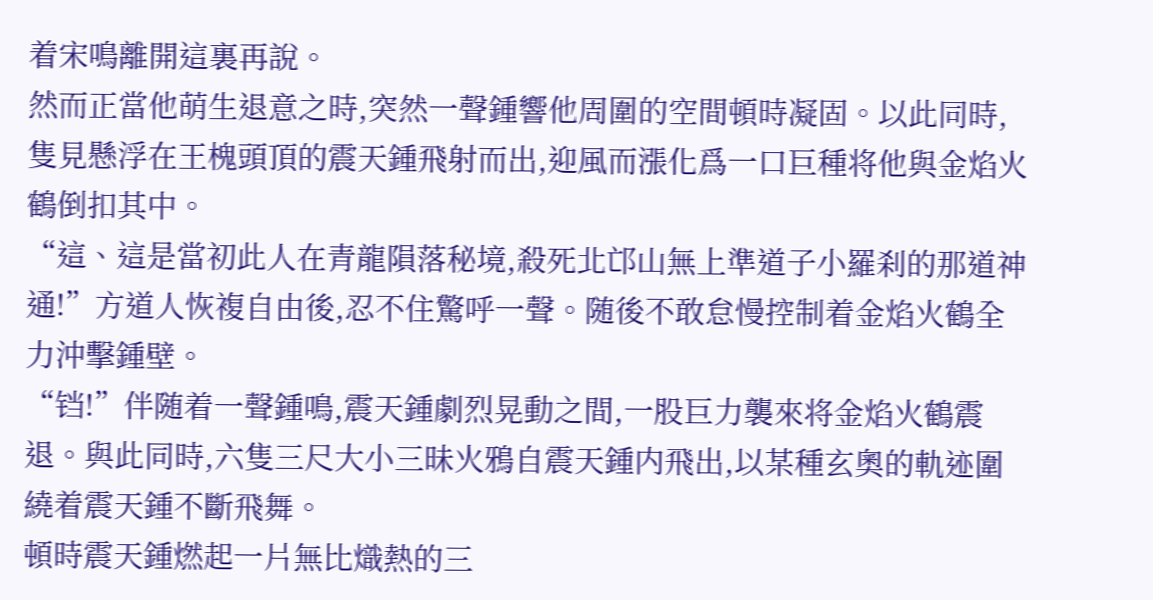着宋鳴離開這裏再說。
然而正當他萌生退意之時,突然一聲鍾響他周圍的空間頓時凝固。以此同時,隻見懸浮在王槐頭頂的震天鍾飛射而出,迎風而漲化爲一口巨種将他與金焰火鶴倒扣其中。
“這、這是當初此人在青龍隕落秘境,殺死北邙山無上準道子小羅刹的那道神通!”方道人恢複自由後,忍不住驚呼一聲。随後不敢怠慢控制着金焰火鶴全力沖擊鍾壁。
“铛!”伴随着一聲鍾鳴,震天鍾劇烈晃動之間,一股巨力襲來将金焰火鶴震退。與此同時,六隻三尺大小三昧火鴉自震天鍾内飛出,以某種玄奧的軌迹圍繞着震天鍾不斷飛舞。
頓時震天鍾燃起一片無比熾熱的三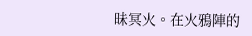昧冥火。在火鴉陣的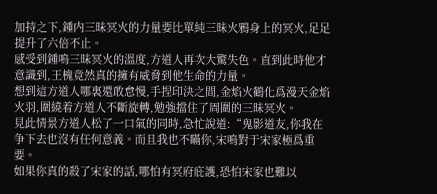加持之下,鍾内三昧冥火的力量要比單純三昧火鴉身上的冥火,足足提升了六倍不止。
感受到鍾鳴三昧冥火的溫度,方道人再次大驚失色。直到此時他才意識到,王槐竟然真的擁有威脅到他生命的力量。
想到這方道人哪裏還敢怠慢,手捏印決之間,金焰火鶴化爲漫天金焰火羽,圍繞着方道人不斷旋轉,勉強擋住了周圍的三昧冥火。
見此情景方道人松了一口氣的同時,急忙說道:“鬼影道友,你我在争下去也沒有任何意義。而且我也不瞞你,宋鳴對于宋家極爲重要。
如果你真的殺了宋家的話,哪怕有冥府庇護,恐怕宋家也難以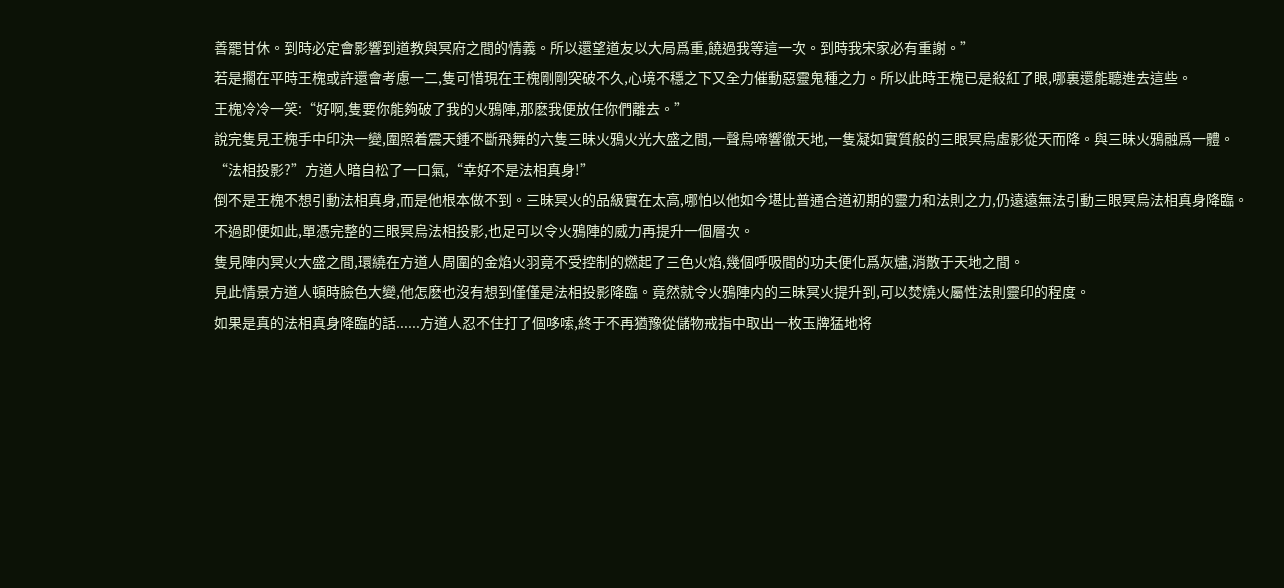善罷甘休。到時必定會影響到道教與冥府之間的情義。所以還望道友以大局爲重,饒過我等這一次。到時我宋家必有重謝。”
若是擱在平時王槐或許還會考慮一二,隻可惜現在王槐剛剛突破不久,心境不穩之下又全力催動惡靈鬼種之力。所以此時王槐已是殺紅了眼,哪裏還能聽進去這些。
王槐冷冷一笑:“好啊,隻要你能夠破了我的火鴉陣,那麽我便放任你們離去。”
說完隻見王槐手中印決一變,圍照着震天鍾不斷飛舞的六隻三昧火鴉火光大盛之間,一聲烏啼響徹天地,一隻凝如實質般的三眼冥烏虛影從天而降。與三昧火鴉融爲一體。
“法相投影?”方道人暗自松了一口氣,“幸好不是法相真身!”
倒不是王槐不想引動法相真身,而是他根本做不到。三昧冥火的品級實在太高,哪怕以他如今堪比普通合道初期的靈力和法則之力,仍遠遠無法引動三眼冥烏法相真身降臨。
不過即便如此,單憑完整的三眼冥烏法相投影,也足可以令火鴉陣的威力再提升一個層次。
隻見陣内冥火大盛之間,環繞在方道人周圍的金焰火羽竟不受控制的燃起了三色火焰,幾個呼吸間的功夫便化爲灰燼,消散于天地之間。
見此情景方道人頓時臉色大變,他怎麽也沒有想到僅僅是法相投影降臨。竟然就令火鴉陣内的三昧冥火提升到,可以焚燒火屬性法則靈印的程度。
如果是真的法相真身降臨的話......方道人忍不住打了個哆嗦,終于不再猶豫從儲物戒指中取出一枚玉牌猛地将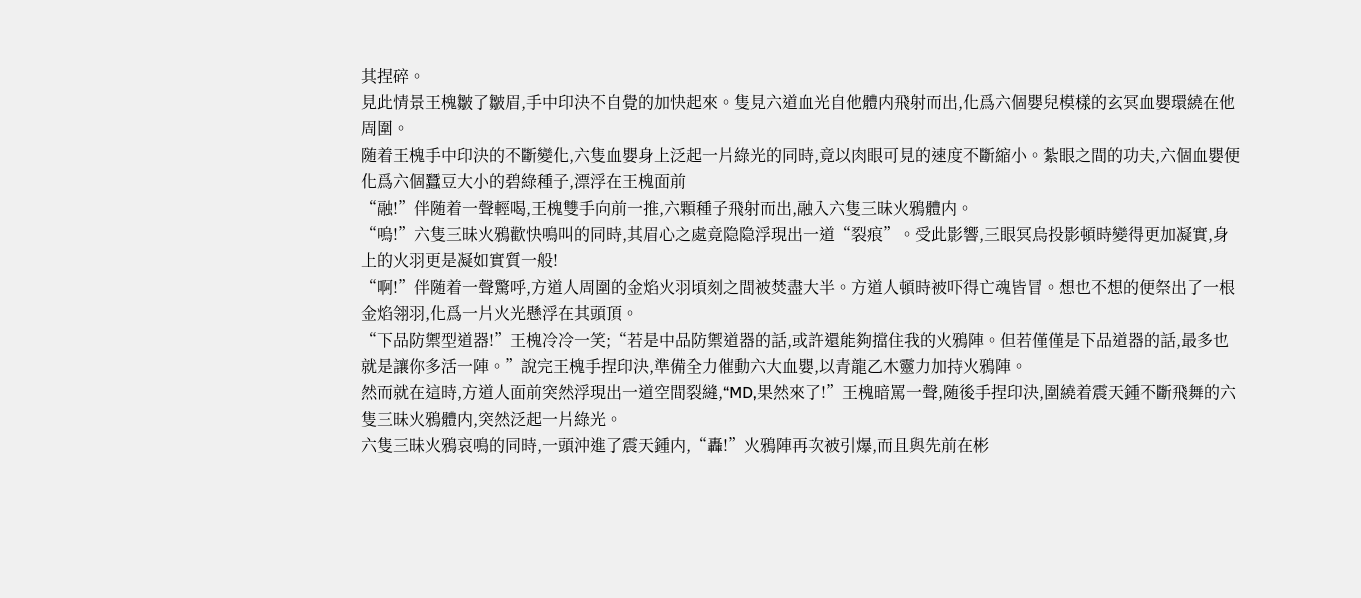其捏碎。
見此情景王槐皺了皺眉,手中印決不自覺的加快起來。隻見六道血光自他體内飛射而出,化爲六個嬰兒模樣的玄冥血嬰環繞在他周圍。
随着王槐手中印決的不斷變化,六隻血嬰身上泛起一片綠光的同時,竟以肉眼可見的速度不斷縮小。紮眼之間的功夫,六個血嬰便化爲六個蠶豆大小的碧綠種子,漂浮在王槐面前
“融!”伴随着一聲輕喝,王槐雙手向前一推,六顆種子飛射而出,融入六隻三昧火鴉體内。
“嗚!”六隻三昧火鴉歡快鳴叫的同時,其眉心之處竟隐隐浮現出一道“裂痕”。受此影響,三眼冥烏投影頓時變得更加凝實,身上的火羽更是凝如實質一般!
“啊!”伴随着一聲驚呼,方道人周圍的金焰火羽頃刻之間被焚盡大半。方道人頓時被吓得亡魂皆冒。想也不想的便祭出了一根金焰翎羽,化爲一片火光懸浮在其頭頂。
“下品防禦型道器!”王槐冷冷一笑;“若是中品防禦道器的話,或許還能夠擋住我的火鴉陣。但若僅僅是下品道器的話,最多也就是讓你多活一陣。”說完王槐手捏印決,準備全力催動六大血嬰,以青龍乙木靈力加持火鴉陣。
然而就在這時,方道人面前突然浮現出一道空間裂縫,“MD,果然來了!”王槐暗罵一聲,随後手捏印決,圍繞着震天鍾不斷飛舞的六隻三昧火鴉體内,突然泛起一片綠光。
六隻三昧火鴉哀鳴的同時,一頭沖進了震天鍾内,“轟!”火鴉陣再次被引爆,而且與先前在彬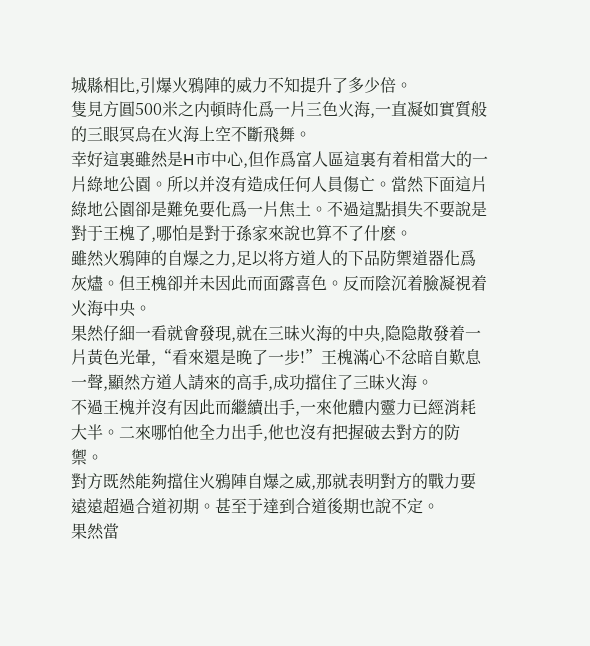城縣相比,引爆火鴉陣的威力不知提升了多少倍。
隻見方圓500米之内頓時化爲一片三色火海,一直凝如實質般的三眼冥烏在火海上空不斷飛舞。
幸好這裏雖然是H市中心,但作爲富人區這裏有着相當大的一片綠地公園。所以并沒有造成任何人員傷亡。當然下面這片綠地公園卻是難免要化爲一片焦土。不過這點損失不要說是對于王槐了,哪怕是對于孫家來說也算不了什麽。
雖然火鴉陣的自爆之力,足以将方道人的下品防禦道器化爲灰燼。但王槐卻并未因此而面露喜色。反而陰沉着臉凝視着火海中央。
果然仔細一看就會發現,就在三昧火海的中央,隐隐散發着一片黃色光暈,“看來還是晚了一步!”王槐滿心不忿暗自歎息一聲,顯然方道人請來的高手,成功擋住了三昧火海。
不過王槐并沒有因此而繼續出手,一來他體内靈力已經消耗大半。二來哪怕他全力出手,他也沒有把握破去對方的防禦。
對方既然能夠擋住火鴉陣自爆之威,那就表明對方的戰力要遠遠超過合道初期。甚至于達到合道後期也說不定。
果然當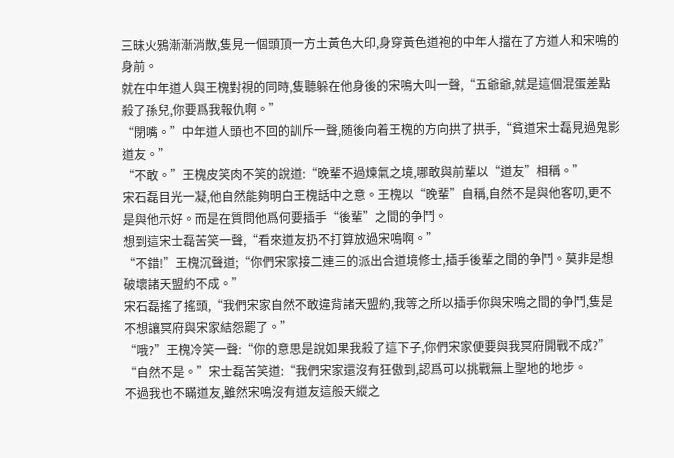三昧火鴉漸漸消散,隻見一個頭頂一方土黃色大印,身穿黃色道袍的中年人擋在了方道人和宋鳴的身前。
就在中年道人與王槐對視的同時,隻聽躲在他身後的宋鳴大叫一聲,“五爺爺,就是這個混蛋差點殺了孫兒,你要爲我報仇啊。”
“閉嘴。”中年道人頭也不回的訓斥一聲,随後向着王槐的方向拱了拱手,“貧道宋士磊見過鬼影道友。”
“不敢。”王槐皮笑肉不笑的說道:“晚輩不過煉氣之境,哪敢與前輩以“道友”相稱。”
宋石磊目光一凝,他自然能夠明白王槐話中之意。王槐以“晚輩”自稱,自然不是與他客叨,更不是與他示好。而是在質問他爲何要插手“後輩”之間的争鬥。
想到這宋士磊苦笑一聲,“看來道友扔不打算放過宋鳴啊。”
“不錯!”王槐沉聲道;“你們宋家接二連三的派出合道境修士,插手後輩之間的争鬥。莫非是想破壞諸天盟約不成。”
宋石磊搖了搖頭,“我們宋家自然不敢違背諸天盟約,我等之所以插手你與宋鳴之間的争鬥,隻是不想讓冥府與宋家結怨罷了。”
“哦?”王槐冷笑一聲:“你的意思是說如果我殺了這下子,你們宋家便要與我冥府開戰不成?”
“自然不是。”宋士磊苦笑道:“我們宋家還沒有狂傲到,認爲可以挑戰無上聖地的地步。
不過我也不瞞道友,雖然宋鳴沒有道友這般天縱之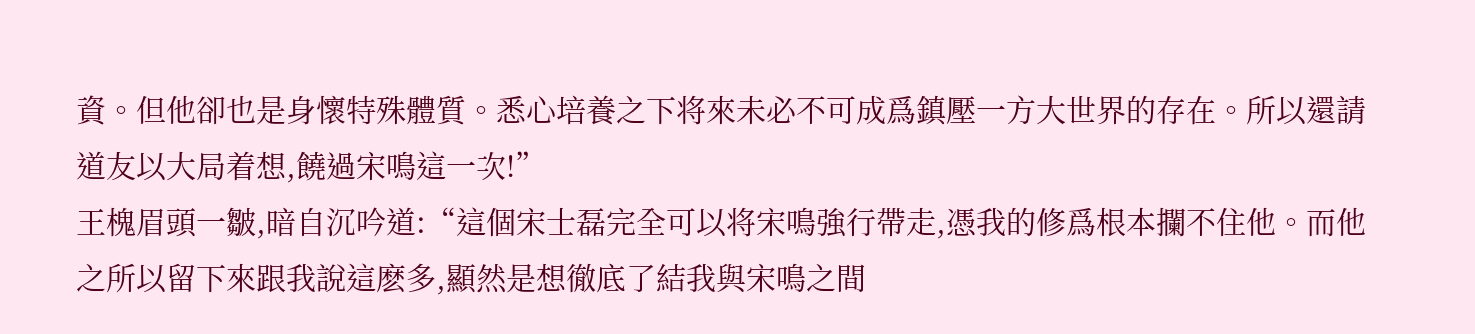資。但他卻也是身懷特殊體質。悉心培養之下将來未必不可成爲鎮壓一方大世界的存在。所以還請道友以大局着想,饒過宋鳴這一次!”
王槐眉頭一皺,暗自沉吟道:“這個宋士磊完全可以将宋鳴強行帶走,憑我的修爲根本攔不住他。而他之所以留下來跟我說這麽多,顯然是想徹底了結我與宋鳴之間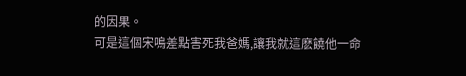的因果。
可是這個宋鳴差點害死我爸媽,讓我就這麽饒他一命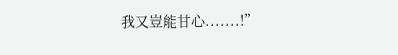我又豈能甘心.......!”